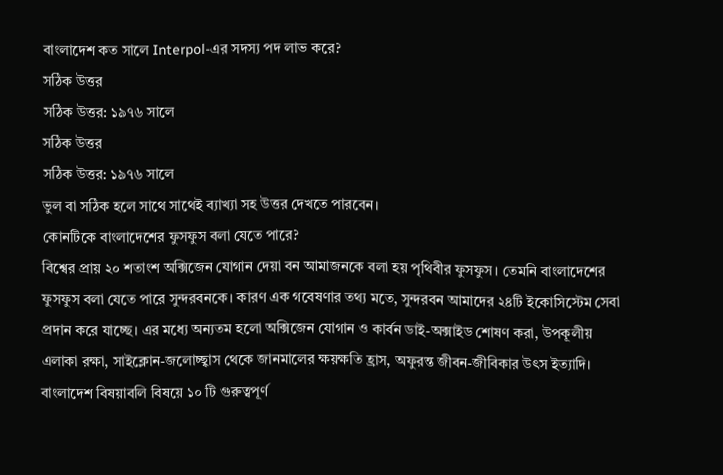বাংলাদেশ কত সালে Interpol-এর সদস্য পদ লাভ করে?
সঠিক উত্তর
সঠিক উত্তর: ১৯৭৬ সালে
সঠিক উত্তর
সঠিক উত্তর: ১৯৭৬ সালে
ভুল বা সঠিক হলে সাথে সাথেই ব্যাখ্যা সহ উত্তর দেখতে পারবেন।
কোনটিকে বাংলাদেশের ফুসফুস বলা যেতে পারে?
বিশ্বের প্রায় ২০ শতাংশ অক্সিজেন যোগান দেয়া বন আমাজনকে বলা হয় পৃথিবীর ফুসফুস। তেমনি বাংলাদেশের ফুসফুস বলা যেতে পারে সুন্দরবনকে। কারণ এক গবেষণার তথ্য মতে, সুন্দরবন আমাদের ২৪টি ইকোসিস্টেম সেবা প্রদান করে যাচ্ছে। এর মধ্যে অন্যতম হলো অক্সিজেন যোগান ও কার্বন ডাই-অক্সাইড শোষণ করা, উপকূলীয় এলাকা রক্ষা, সাইক্লোন-জলোচ্ছ্বাস থেকে জানমালের ক্ষয়ক্ষতি হ্রাস, অফুরন্ত জীবন-জীবিকার উৎস ইত্যাদি।
বাংলাদেশ বিষয়াবলি বিষয়ে ১০ টি গুরুত্বপূর্ণ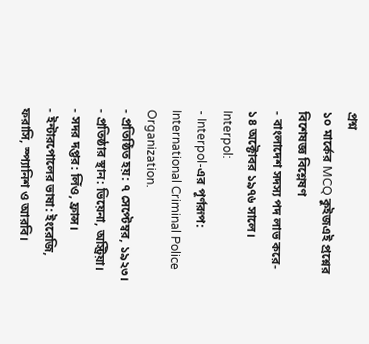প্রশ্ন
১০ মার্কের MCQ কুইজএই প্রশ্নের বিশেষজ্ঞ বিশ্লেষণ
- বাংলাদেশ সদস্য পদ লাভ করে- ১৪ অক্টোবর ১৯৭৬ সালে।
Interpol:
- Interpol-এর পূর্ণরূপ: International Criminal Police Organization.
- প্রতিষ্ঠিত হয়: ৭ সেপ্টেম্বর, ১৯২৩।
- প্রতিষ্ঠার স্থান: ভিয়েনা, অস্ট্রিয়া।
- সদর দপ্তর: লিঁও, ফ্রান্স।
- ইন্টারপোলের ভাষা: ইংরেজি, ফরাসি, স্প্যানিশ ও আরবি।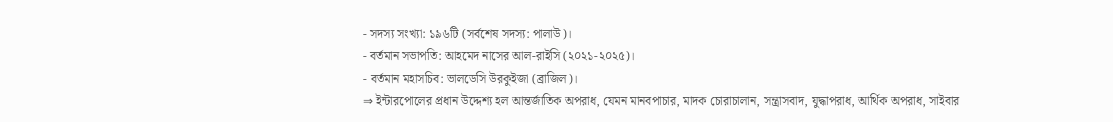- সদস্য সংখ্যা: ১৯৬টি (সর্বশেষ সদস্য: পালাউ)।
- বর্তমান সভাপতি: আহমেদ নাসের আল-রাইসি (২০২১-২০২৫)।
- বর্তমান মহাসচিব: ভালডেসি উরকুইজা (ব্রাজিল)।
⇒ ইন্টারপোলের প্রধান উদ্দেশ্য হল আন্তর্জাতিক অপরাধ, যেমন মানবপাচার, মাদক চোরাচালান, সন্ত্রাসবাদ, যুদ্ধাপরাধ, আর্থিক অপরাধ, সাইবার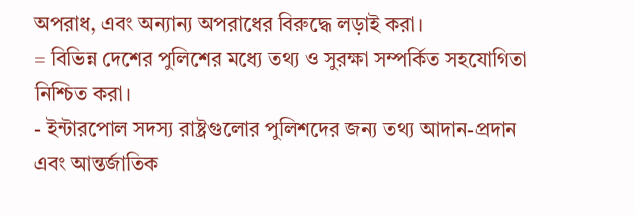অপরাধ, এবং অন্যান্য অপরাধের বিরুদ্ধে লড়াই করা।
= বিভিন্ন দেশের পুলিশের মধ্যে তথ্য ও সুরক্ষা সম্পর্কিত সহযোগিতা নিশ্চিত করা।
- ইন্টারপোল সদস্য রাষ্ট্রগুলোর পুলিশদের জন্য তথ্য আদান-প্রদান এবং আন্তর্জাতিক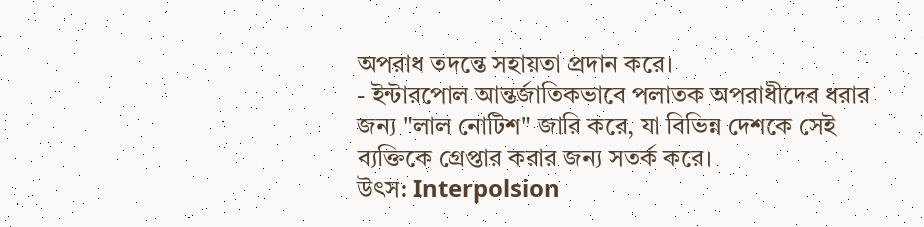অপরাধ তদন্তে সহায়তা প্রদান করে।
- ইন্টারপোল আন্তর্জাতিকভাবে পলাতক অপরাধীদের ধরার জন্য "লাল নোটিশ" জারি করে, যা বিভিন্ন দেশকে সেই ব্যক্তিকে গ্রেপ্তার করার জন্য সতর্ক করে।
উৎস: Interpolsion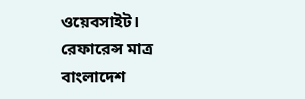ওয়েবসাইট।
রেফারেন্স মাত্র
বাংলাদেশ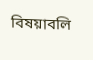বিষয়াবলি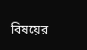বিষয়ের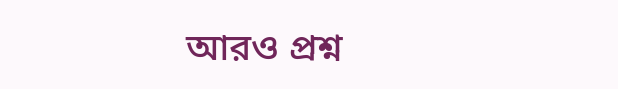আরও প্রশ্ন